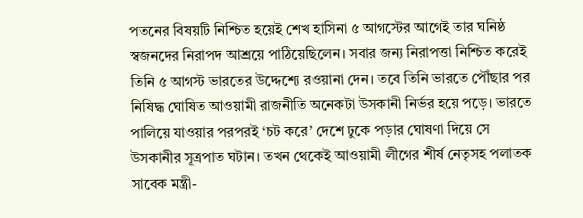পতনের বিষয়টি নিশ্চিত হয়েই শেখ হাসিনা ৫ আগস্টের আগেই তার ঘনিষ্ঠ স্বজনদের নিরাপদ আশ্রয়ে পাঠিয়েছিলেন। সবার জন্য নিরাপত্তা নিশ্চিত করেই তিনি ৫ আগস্ট ভারতের উদ্দেশ্যে রওয়ানা দেন। তবে তিনি ভারতে পৌঁছার পর নিষিদ্ধ ঘোষিত আওয়ামী রাজনীতি অনেকটা উসকানী নির্ভর হয়ে পড়ে। ভারতে পালিয়ে যাওয়ার পরপরই ‘চট করে’ দেশে ঢুকে পড়ার ঘোষণা দিয়ে সে উসকানীর সূত্রপাত ঘটান। তখন থেকেই আওয়ামী লীগের শীর্ষ নেতৃসহ পলাতক সাবেক মন্ত্রী-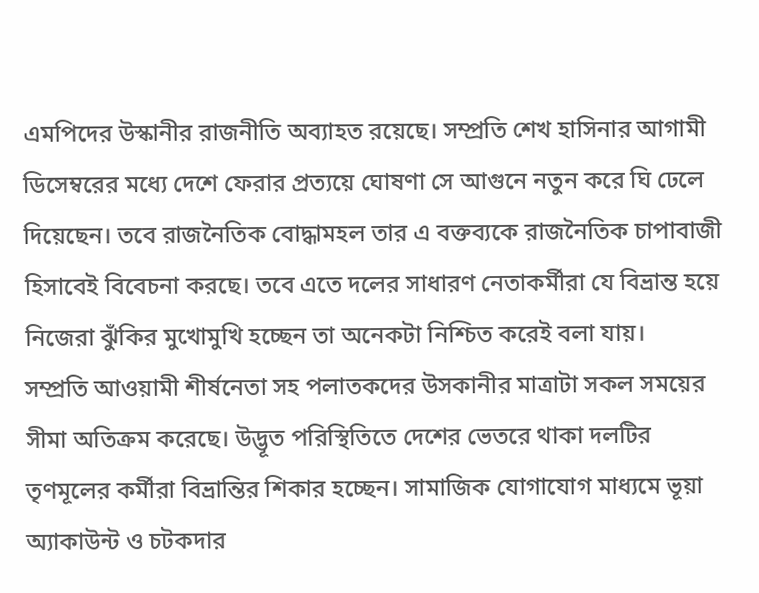এমপিদের উস্কানীর রাজনীতি অব্যাহত রয়েছে। সম্প্রতি শেখ হাসিনার আগামী ডিসেম্বরের মধ্যে দেশে ফেরার প্রত্যয়ে ঘোষণা সে আগুনে নতুন করে ঘি ঢেলে দিয়েছেন। তবে রাজনৈতিক বোদ্ধামহল তার এ বক্তব্যকে রাজনৈতিক চাপাবাজী হিসাবেই বিবেচনা করছে। তবে এতে দলের সাধারণ নেতাকর্মীরা যে বিভ্রান্ত হয়ে নিজেরা ঝুঁকির মুখোমুখি হচ্ছেন তা অনেকটা নিশ্চিত করেই বলা যায়।
সম্প্রতি আওয়ামী শীর্ষনেতা সহ পলাতকদের উসকানীর মাত্রাটা সকল সময়ের সীমা অতিক্রম করেছে। উদ্ভূত পরিস্থিতিতে দেশের ভেতরে থাকা দলটির তৃণমূলের কর্মীরা বিভ্রান্তির শিকার হচ্ছেন। সামাজিক যোগাযোগ মাধ্যমে ভূয়া অ্যাকাউন্ট ও চটকদার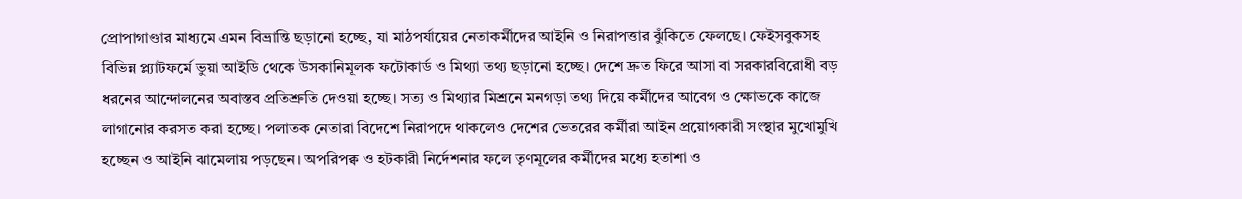প্রোপাগাণ্ডার মাধ্যমে এমন বিভ্রান্তি ছড়ানো হচ্ছে, যা মাঠপর্যায়ের নেতাকর্মীদের আইনি ও নিরাপত্তার ঝুঁকিতে ফেলছে। ফেইসবুকসহ বিভিন্ন প্ল্যাটফর্মে ভুয়া আইডি থেকে উসকানিমূলক ফটোকার্ড ও মিথ্যা তথ্য ছড়ানো হচ্ছে। দেশে দ্রুত ফিরে আসা বা সরকারবিরোধী বড় ধরনের আন্দোলনের অবাস্তব প্রতিশ্রুতি দেওয়া হচ্ছে। সত্য ও মিথ্যার মিশ্রনে মনগড়া তথ্য দিয়ে কর্মীদের আবেগ ও ক্ষোভকে কাজে লাগানোর করসত করা হচ্ছে। পলাতক নেতারা বিদেশে নিরাপদে থাকলেও দেশের ভেতরের কর্মীরা আইন প্রয়োগকারী সংস্থার মুখোমুখি হচ্ছেন ও আইনি ঝামেলায় পড়ছেন। অপরিপক্ব ও হটকারী নির্দেশনার ফলে তৃণমূলের কর্মীদের মধ্যে হতাশা ও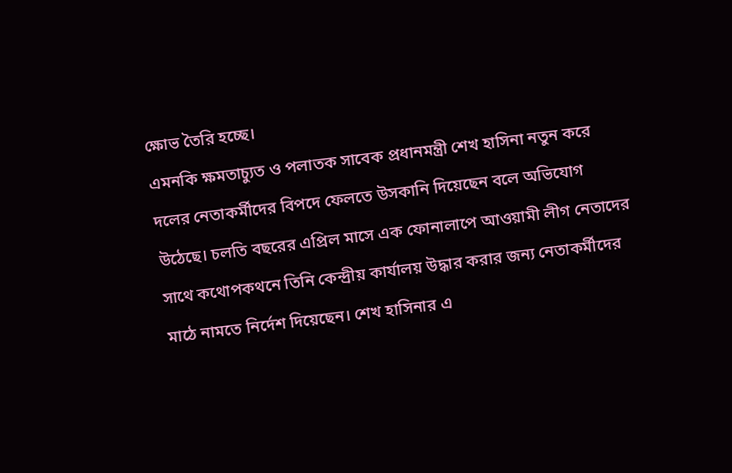ক্ষোভ তৈরি হচ্ছে।
এমনকি ক্ষমতাচ্যুত ও পলাতক সাবেক প্রধানমন্ত্রী শেখ হাসিনা নতুন করে দলের নেতাকর্মীদের বিপদে ফেলতে উসকানি দিয়েছেন বলে অভিযোগ উঠেছে। চলতি বছরের এপ্রিল মাসে এক ফোনালাপে আওয়ামী লীগ নেতাদের সাথে কথোপকথনে তিনি কেন্দ্রীয় কার্যালয় উদ্ধার করার জন্য নেতাকর্মীদের মাঠে নামতে নির্দেশ দিয়েছেন। শেখ হাসিনার এ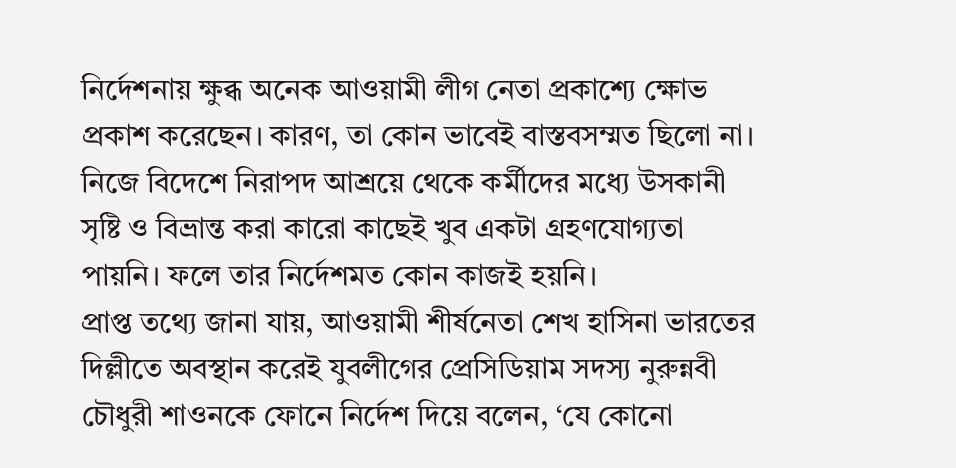নির্দেশনায় ক্ষুব্ধ অনেক আওয়ামী লীগ নেতা প্রকাশ্যে ক্ষোভ প্রকাশ করেছেন। কারণ, তা কোন ভাবেই বাস্তবসম্মত ছিলো না। নিজে বিদেশে নিরাপদ আশ্রয়ে থেকে কর্মীদের মধ্যে উসকানী সৃষ্টি ও বিভ্রান্ত করা কারো কাছেই খুব একটা গ্রহণযোগ্যতা পায়নি। ফলে তার নির্দেশমত কোন কাজই হয়নি।
প্রাপ্ত তথ্যে জানা যায়, আওয়ামী শীর্ষনেতা শেখ হাসিনা ভারতের দিল্লীতে অবস্থান করেই যুবলীগের প্রেসিডিয়াম সদস্য নুরুন্নবী চৌধুরী শাওনকে ফোনে নির্দেশ দিয়ে বলেন, ‘যে কোনো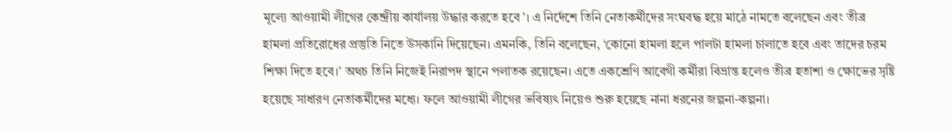মূল্যে আওয়ামী লীগের কেন্দ্রীয় কার্যালয় উদ্ধার করতে হবে’। এ নির্দেশে তিনি নেতাকর্মীদের সংঘবদ্ধ হয়ে মাঠে নামতে বলেছেন এবং তীব্র হামলা প্রতিরোধের প্রস্তুতি নিতে উসকানি দিয়েছেন। এমনকি, তিনি বলেছেন, ‘কোনো হামলা হলে পালটা হামলা চালাতে হবে এবং তাদের চরম শিক্ষা দিতে হবে।’ অথচ তিনি নিজেই নিরাপদ স্থানে পলাতক রয়েছেন। এতে একশ্রেণি আবেগী কর্মীরা বিভ্রান্ত হলেও তীব্র হতাশা ও ক্ষোভের সৃষ্টি হয়েছে সাধারণ নেতাকর্মীদের মধ্যে। ফলে আওয়ামী লীগের ভবিষ্যৎ নিয়েও শুরু হয়েছে নানা ধরনের জল্পনা-কল্পনা।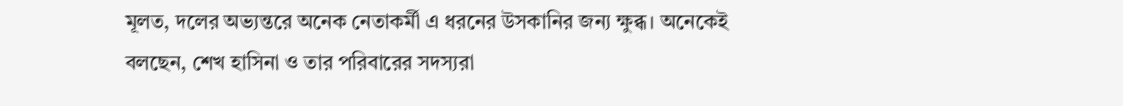মূলত, দলের অভ্যন্তরে অনেক নেতাকর্মী এ ধরনের উসকানির জন্য ক্ষুব্ধ। অনেকেই বলছেন, শেখ হাসিনা ও তার পরিবারের সদস্যরা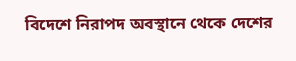বিদেশে নিরাপদ অবস্থানে থেকে দেশের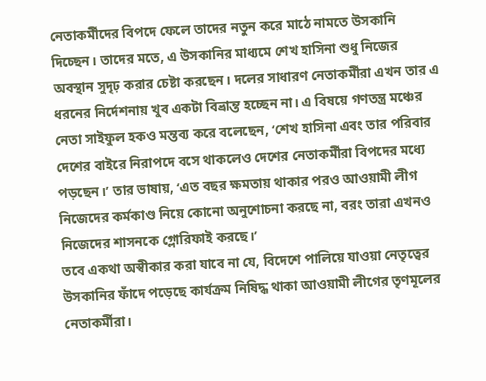নেতাকর্মীদের বিপদে ফেলে তাদের নতুন করে মাঠে নামতে উসকানি দিচ্ছেন। তাদের মতে, এ উসকানির মাধ্যমে শেখ হাসিনা শুধু নিজের অবস্থান সুদৃঢ় করার চেষ্টা করছেন। দলের সাধারণ নেতাকর্মীরা এখন তার এ ধরনের নির্দেশনায় খুব একটা বিভ্রান্ত হচ্ছেন না। এ বিষয়ে গণতন্ত্র মঞ্চের নেতা সাইফুল হকও মন্তব্য করে বলেছেন, ‘শেখ হাসিনা এবং তার পরিবার দেশের বাইরে নিরাপদে বসে থাকলেও দেশের নেতাকর্মীরা বিপদের মধ্যে পড়ছেন।’ তার ভাষায়, ‘এত বছর ক্ষমতায় থাকার পরও আওয়ামী লীগ নিজেদের কর্মকাণ্ড নিয়ে কোনো অনুশোচনা করছে না, বরং তারা এখনও নিজেদের শাসনকে গ্লোরিফাই করছে।’
তবে একথা অস্বীকার করা যাবে না যে, বিদেশে পালিয়ে যাওয়া নেতৃত্বের উসকানির ফাঁদে পড়েছে কার্যক্রম নিষিদ্ধ থাকা আওয়ামী লীগের তৃণমূলের নেতাকর্মীরা।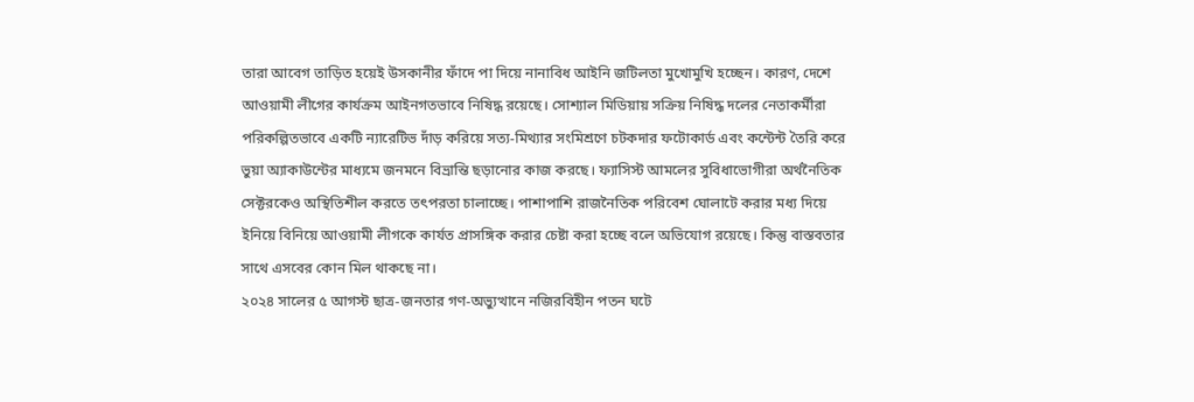তারা আবেগ তাড়িত হয়েই উসকানীর ফাঁদে পা দিয়ে নানাবিধ আইনি জটিলতা মুখোমুখি হচ্ছেন। কারণ, দেশে আওয়ামী লীগের কার্যক্রম আইনগতভাবে নিষিদ্ধ রয়েছে। সোশ্যাল মিডিয়ায় সক্রিয় নিষিদ্ধ দলের নেতাকর্মীরা পরিকল্পিতভাবে একটি ন্যারেটিভ দাঁড় করিয়ে সত্য-মিথ্যার সংমিশ্রণে চটকদার ফটোকার্ড এবং কন্টেন্ট তৈরি করে ভুয়া অ্যাকাউন্টের মাধ্যমে জনমনে বিভ্রান্তি ছড়ানোর কাজ করছে। ফ্যাসিস্ট আমলের সুবিধাভোগীরা অর্থনৈতিক সেক্টরকেও অস্থিতিশীল করতে তৎপরতা চালাচ্ছে। পাশাপাশি রাজনৈতিক পরিবেশ ঘোলাটে করার মধ্য দিয়ে ইনিয়ে বিনিয়ে আওয়ামী লীগকে কার্যত প্রাসঙ্গিক করার চেষ্টা করা হচ্ছে বলে অভিযোগ রয়েছে। কিন্তু বাস্তবতার সাথে এসবের কোন মিল থাকছে না।
২০২৪ সালের ৫ আগস্ট ছাত্র-জনতার গণ-অভ্যুত্থানে নজিরবিহীন পতন ঘটে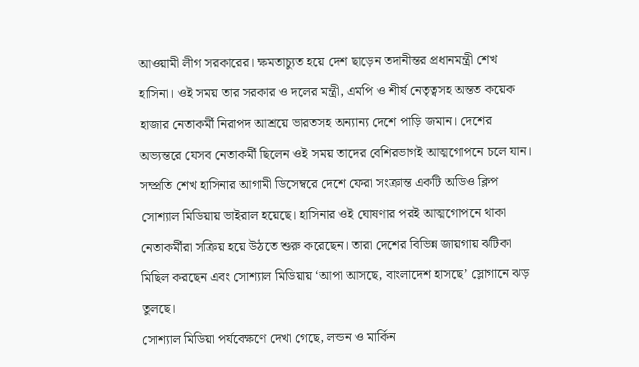আওয়ামী লীগ সরকারের। ক্ষমতাচ্যুত হয়ে দেশ ছাড়েন তদানীন্তর প্রধানমন্ত্রী শেখ হাসিনা। ওই সময় তার সরকার ও দলের মন্ত্রী, এমপি ও শীর্ষ নেতৃত্বসহ অন্তত কয়েক হাজার নেতাকর্মী নিরাপদ আশ্রয়ে ভারতসহ অন্যান্য দেশে পাড়ি জমান। দেশের অভ্যন্তরে যেসব নেতাকর্মী ছিলেন ওই সময় তাদের বেশিরভাগই আত্মগোপনে চলে যান। সম্প্রতি শেখ হাসিনার আগামী ডিসেম্বরে দেশে ফেরা সংক্রান্ত একটি অডিও ক্লিপ সোশ্যাল মিডিয়ায় ভাইরাল হয়েছে। হাসিনার ওই ঘোষণার পরই আত্মগোপনে থাকা নেতাকর্মীরা সক্রিয় হয়ে উঠতে শুরু করেছেন। তারা দেশের বিভিন্ন জায়গায় ঝটিকা মিছিল করছেন এবং সোশ্যাল মিডিয়ায় ‘আপা আসছে, বাংলাদেশ হাসছে’ স্লোগানে ঝড় তুলছে।
সোশ্যাল মিডিয়া পর্যবেক্ষণে দেখা গেছে, লন্ডন ও মার্কিন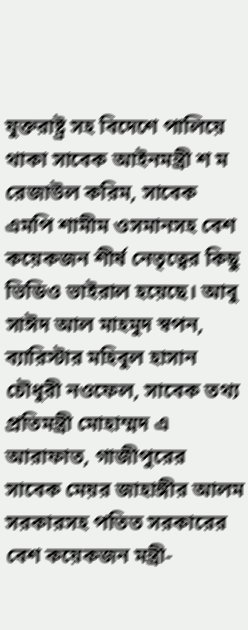যুক্তরাষ্ট্র সহ বিদেশে পালিয়ে থাকা সাবেক আইনমন্ত্রী শ ম রেজাউল করিম, সাবেক এমপি শামীম ওসমানসহ বেশ কয়েকজন শীর্ষ নেতৃত্বের কিছু ভিডিও ভাইরাল হয়েছে। আবু সাঈদ আল মাহমুদ স্বপন, ব্যারিস্টার মহিবুল হাসান চৌধুরী নওফেল, সাবেক তথ্য প্রতিমন্ত্রী মোহাম্মদ এ আরাফাত, গাজীপুরের সাবেক মেয়র জাহাঙ্গীর আলম সরকারসহ পতিত সরকারের বেশ কয়েকজন মন্ত্রী-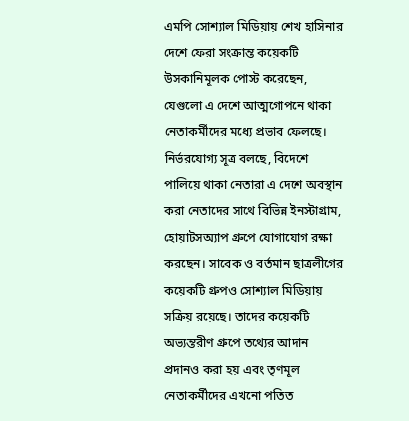এমপি সোশ্যাল মিডিয়ায় শেখ হাসিনার দেশে ফেরা সংক্রান্ত কয়েকটি উসকানিমূলক পোস্ট করেছেন, যেগুলো এ দেশে আত্মগোপনে থাকা নেতাকর্মীদের মধ্যে প্রভাব ফেলছে।
নির্ভরযোগ্য সূত্র বলছে, বিদেশে পালিয়ে থাকা নেতারা এ দেশে অবস্থান করা নেতাদের সাথে বিভিন্ন ইনস্টাগ্রাম, হোয়াটসঅ্যাপ গ্রুপে যোগাযোগ রক্ষা করছেন। সাবেক ও বর্তমান ছাত্রলীগের কয়েকটি গ্রুপও সোশ্যাল মিডিয়ায় সক্রিয় রয়েছে। তাদের কয়েকটি অভ্যন্তরীণ গ্রুপে তথ্যের আদান প্রদানও করা হয় এবং তৃণমূল নেতাকর্মীদের এখনো পতিত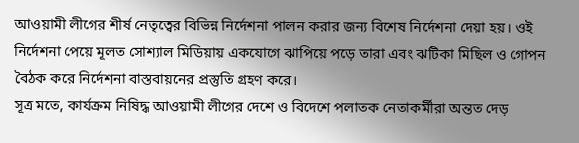আওয়ামী লীগের শীর্ষ নেতৃত্বের বিভিন্ন নির্দেশনা পালন করার জন্য বিশেষ নির্দেশনা দেয়া হয়। ওই নির্দেশনা পেয়ে মূলত সোশ্যাল মিডিয়ায় একযোগে ঝাপিয়ে পড়ে তারা এবং ঝটিকা মিছিল ও গোপন বৈঠক করে নির্দেশনা বাস্তবায়নের প্রস্তুতি গ্রহণ করে।
সূত্র মতে, কার্যক্রম নিষিদ্ধ আওয়ামী লীগের দেশে ও বিদেশে পলাতক নেতাকর্মীরা অন্তত দেড়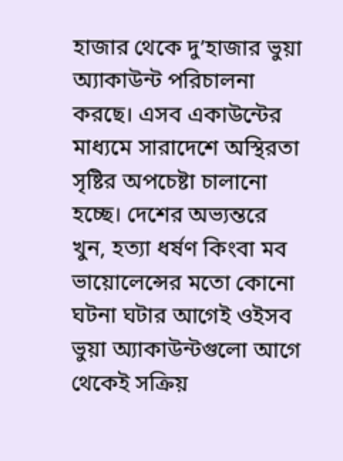হাজার থেকে দু’হাজার ভুয়া অ্যাকাউন্ট পরিচালনা করছে। এসব একাউন্টের মাধ্যমে সারাদেশে অস্থিরতা সৃষ্টির অপচেষ্টা চালানো হচ্ছে। দেশের অভ্যন্তরে খুন, হত্যা ধর্ষণ কিংবা মব ভায়োলেন্সের মতো কোনো ঘটনা ঘটার আগেই ওইসব ভুয়া অ্যাকাউন্টগুলো আগে থেকেই সক্রিয়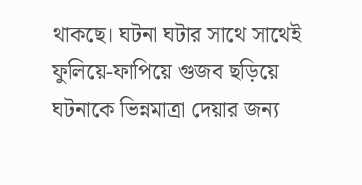থাকছে। ঘটনা ঘটার সাথে সাথেই ফুলিয়ে-ফাপিয়ে গুজব ছড়িয়ে ঘটনাকে ভিন্নমাত্রা দেয়ার জন্য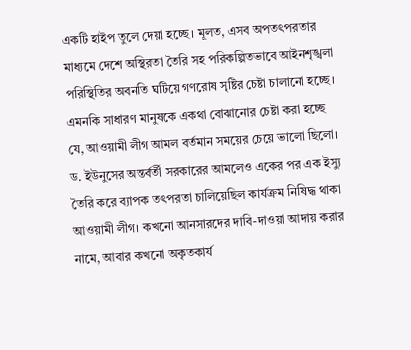একটি হাইপ তুলে দেয়া হচ্ছে। মূলত, এসব অপতৎপরতার মাধ্যমে দেশে অস্থিরতা তৈরি সহ পরিকল্পিতভাবে আইনশৃঙ্খলা পরিস্থিতির অবনতি ঘটিয়ে গণরোষ সৃষ্টির চেষ্টা চালানো হচ্ছে। এমনকি সাধারণ মানুষকে একথা বোঝানোর চেষ্টা করা হচ্ছে যে, আওয়ামী লীগ আমল বর্তমান সময়ের চেয়ে ভালো ছিলো।
ড. ইউনুসের অন্তর্বর্তী সরকারের আমলেও একের পর এক ইস্যু তৈরি করে ব্যাপক তৎপরতা চালিয়েছিল কার্যক্রম নিষিদ্ধ থাকা আওয়ামী লীগ। কখনো আনসারদের দাবি-দাওয়া আদায় করার নামে, আবার কখনো অকৃতকার্য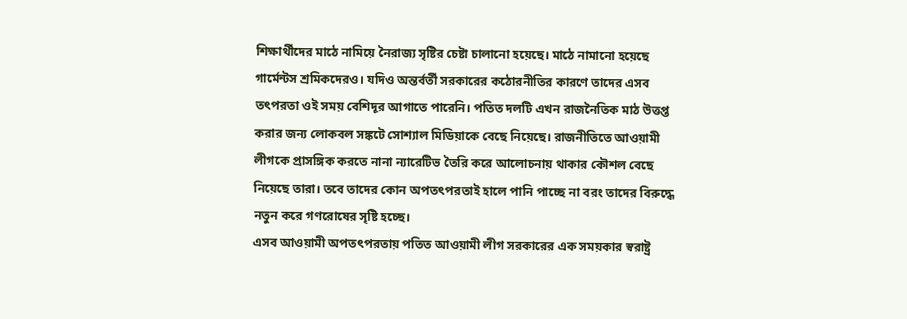শিক্ষার্থীদের মাঠে নামিয়ে নৈরাজ্য সৃষ্টির চেষ্টা চালানো হয়েছে। মাঠে নামানো হয়েছে গার্মেন্টস শ্রমিকদেরও। যদিও অন্তর্বর্তী সরকারের কঠোরনীতির কারণে তাদের এসব তৎপরতা ওই সময় বেশিদূর আগাতে পারেনি। পতিত দলটি এখন রাজনৈতিক মাঠ উত্তপ্ত করার জন্য লোকবল সঙ্কটে সোশ্যাল মিডিয়াকে বেছে নিয়েছে। রাজনীতিতে আওয়ামী লীগকে প্রাসঙ্গিক করতে নানা ন্যারেটিভ তৈরি করে আলোচনায় থাকার কৌশল বেছে নিয়েছে তারা। তবে তাদের কোন অপতৎপরতাই হালে পানি পাচ্ছে না বরং তাদের বিরুদ্ধে নতুন করে গণরোষের সৃষ্টি হচ্ছে।
এসব আওয়ামী অপতৎপরতায় পতিত আওয়ামী লীগ সরকারের এক সময়কার স্বরাষ্ট্র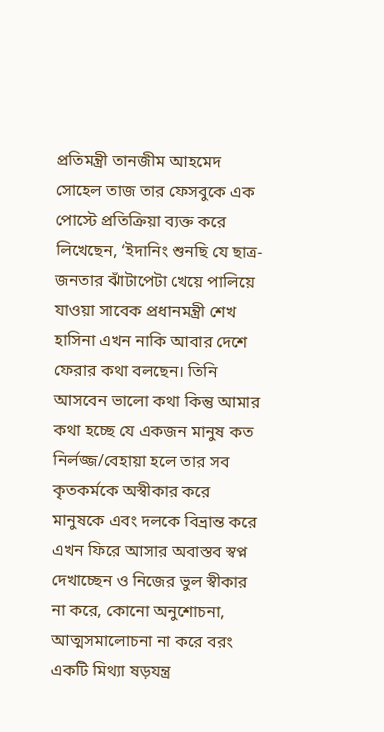প্রতিমন্ত্রী তানজীম আহমেদ সোহেল তাজ তার ফেসবুকে এক পোস্টে প্রতিক্রিয়া ব্যক্ত করে লিখেছেন, ‘ইদানিং শুনছি যে ছাত্র-জনতার ঝাঁটাপেটা খেয়ে পালিয়ে যাওয়া সাবেক প্রধানমন্ত্রী শেখ হাসিনা এখন নাকি আবার দেশে ফেরার কথা বলছেন। তিনি আসবেন ভালো কথা কিন্তু আমার কথা হচ্ছে যে একজন মানুষ কত নির্লজ্জ/বেহায়া হলে তার সব কৃতকর্মকে অস্বীকার করে মানুষকে এবং দলকে বিভ্রান্ত করে এখন ফিরে আসার অবাস্তব স্বপ্ন দেখাচ্ছেন ও নিজের ভুল স্বীকার না করে, কোনো অনুশোচনা, আত্মসমালোচনা না করে বরং একটি মিথ্যা ষড়যন্ত্র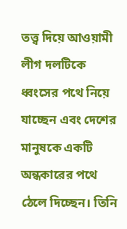তত্ত্ব দিয়ে আওয়ামী লীগ দলটিকে ধ্বংসের পথে নিয়ে যাচ্ছেন এবং দেশের মানুষকে একটি অন্ধকারের পথে ঠেলে দিচ্ছেন। তিনি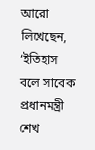আরো লিখেছেন, ‘ইতিহাস বলে সাবেক প্রধানমন্ত্রী শেখ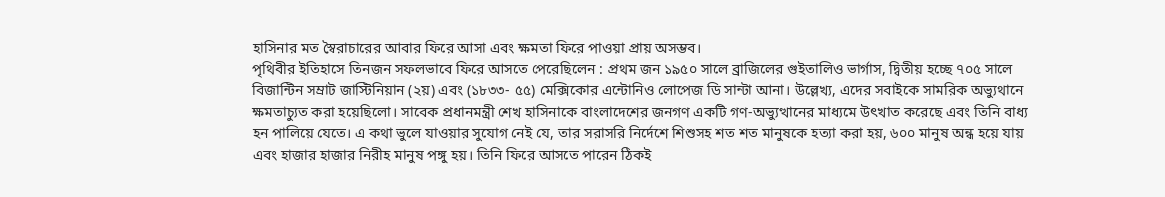হাসিনার মত স্বৈরাচারের আবার ফিরে আসা এবং ক্ষমতা ফিরে পাওয়া প্রায় অসম্ভব।
পৃথিবীর ইতিহাসে তিনজন সফলভাবে ফিরে আসতে পেরেছিলেন : প্রথম জন ১৯৫০ সালে ব্রাজিলের গুইতালিও ভার্গাস, দ্বিতীয় হচ্ছে ৭০৫ সালে বিজান্টিন সম্রাট জাস্টিনিয়ান (২য়) এবং (১৮৩৩- ৫৫) মেক্সিকোর এন্টোনিও লোপেজ ডি সান্টা আনা। উল্লেখ্য, এদের সবাইকে সামরিক অভ্যুথানে ক্ষমতাচ্যুত করা হয়েছিলো। সাবেক প্রধানমন্ত্রী শেখ হাসিনাকে বাংলাদেশের জনগণ একটি গণ-অভ্যুত্থানের মাধ্যমে উৎখাত করেছে এবং তিনি বাধ্য হন পালিয়ে যেতে। এ কথা ভুলে যাওয়ার সুযোগ নেই যে, তার সরাসরি নির্দেশে শিশুসহ শত শত মানুষকে হত্যা করা হয়, ৬০০ মানুষ অন্ধ হয়ে যায় এবং হাজার হাজার নিরীহ মানুষ পঙ্গু হয়। তিনি ফিরে আসতে পারেন ঠিকই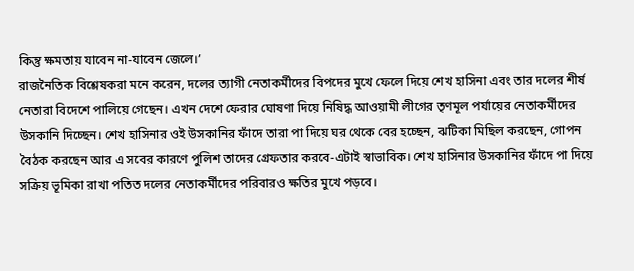কিন্তু ক্ষমতায় যাবেন না-যাবেন জেলে।’
রাজনৈতিক বিশ্লেষকরা মনে করেন, দলের ত্যাগী নেতাকর্মীদের বিপদের মুখে ফেলে দিয়ে শেখ হাসিনা এবং তার দলের শীর্ষ নেতারা বিদেশে পালিয়ে গেছেন। এখন দেশে ফেরার ঘোষণা দিয়ে নিষিদ্ধ আওয়ামী লীগের তৃণমূল পর্যায়ের নেতাকর্মীদের উসকানি দিচ্ছেন। শেখ হাসিনার ওই উসকানির ফাঁদে তারা পা দিয়ে ঘর থেকে বের হচ্ছেন, ঝটিকা মিছিল করছেন, গোপন বৈঠক করছেন আর এ সবের কারণে পুলিশ তাদের গ্রেফতার করবে-এটাই স্বাভাবিক। শেখ হাসিনার উসকানির ফাঁদে পা দিয়ে সক্রিয় ভূমিকা রাখা পতিত দলের নেতাকর্মীদের পরিবারও ক্ষতির মুখে পড়বে।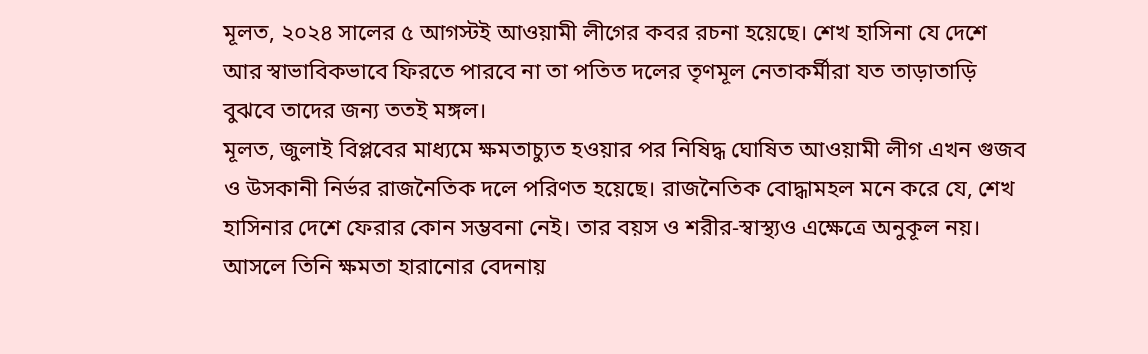মূলত, ২০২৪ সালের ৫ আগস্টই আওয়ামী লীগের কবর রচনা হয়েছে। শেখ হাসিনা যে দেশে আর স্বাভাবিকভাবে ফিরতে পারবে না তা পতিত দলের তৃণমূল নেতাকর্মীরা যত তাড়াতাড়ি বুঝবে তাদের জন্য ততই মঙ্গল।
মূলত, জুলাই বিপ্লবের মাধ্যমে ক্ষমতাচ্যুত হওয়ার পর নিষিদ্ধ ঘোষিত আওয়ামী লীগ এখন গুজব ও উসকানী নির্ভর রাজনৈতিক দলে পরিণত হয়েছে। রাজনৈতিক বোদ্ধামহল মনে করে যে, শেখ হাসিনার দেশে ফেরার কোন সম্ভবনা নেই। তার বয়স ও শরীর-স্বাস্থ্যও এক্ষেত্রে অনুকূল নয়। আসলে তিনি ক্ষমতা হারানোর বেদনায়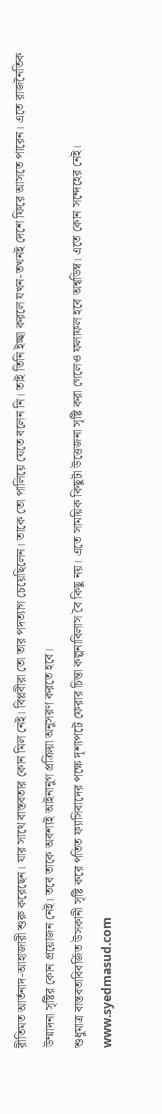রীতিমত আর্তনাদ-আহাজারী শুরু করেছেন। যার সাথে বাস্তবতার কোন মিল নেই। বিপ্লবীরা তো তার পদত্যাগ চেয়েছিলেন। তাকে তো পালিয়ে যেতে বলেন নি। তাই তিনি ইচ্ছা করলে যখন-তখনই দেশে ফিরে আসতে পারেন। এতে রাজনৈতিক উম্মাদনা সৃষ্টির কোন প্রয়োজন নেই। তবে তাকে অবশ্যই আইনানুগ প্রক্রিয়া অনুসরণ করতে হবে।
শুধুমাত্র বাস্তবতাবিবর্জিত উসকানী সৃষ্টি করে পতিত ফ্যাসিবাদের পক্ষে দৃশ্যপটে ফেরার চিন্তা কল্পনাবিলাস বৈ কিছু নয়। এতে সাময়িক কিছুটা উত্তেজনা সৃষ্টি করা গেলেও ফলাফল হবে অশ্বডিম্ব। এতে কোন সন্দেহের নেই।
www.syedmasud.com